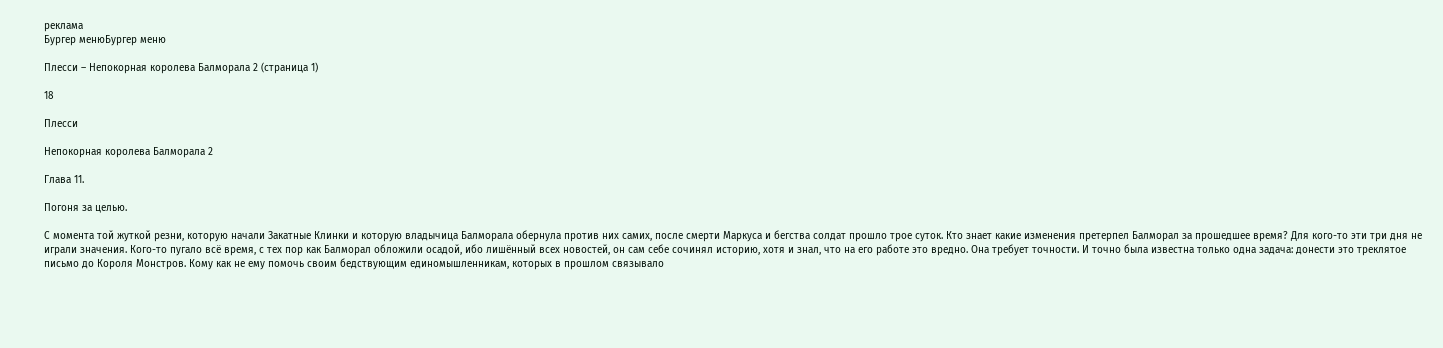реклама
Бургер менюБургер меню

Плесси – Непокорная королева Балморала 2 (страница 1)

18

Плесси

Непокорная королева Балморала 2

Глава 11.

Погоня за целью.

С момента той жуткой резни, которую начали Закатные Клинки и которую владычица Балморала обернула против них самих, после смерти Маркуса и бегства солдат прошло трое суток. Кто знает какие изменения претерпел Балморал за прошедшее время? Для кого-то эти три дня не играли значения. Кого-то пугало всё время, с тех пор как Балморал обложили осадой, ибо лишённый всех новостей, он сам себе сочинял историю, хотя и знал, что на его работе это вредно. Она требует точности. И точно была известна только одна задача: донести это треклятое письмо до Короля Монстров. Кому как не ему помочь своим бедствующим единомышленникам, которых в прошлом связывало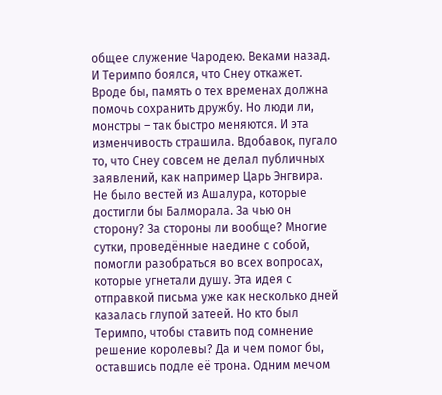общее служение Чародею. Веками назад. И Теримпо боялся, что Снеу откажет. Вроде бы, память о тех временах должна помочь сохранить дружбу. Но люди ли, монстры – так быстро меняются. И эта изменчивость страшила. Вдобавок, пугало то, что Снеу совсем не делал публичных заявлений, как например Царь Энгвира. Не было вестей из Ашалура, которые достигли бы Балморала. За чью он сторону? За стороны ли вообще? Многие сутки, проведённые наедине с собой, помогли разобраться во всех вопросах, которые угнетали душу. Эта идея с отправкой письма уже как несколько дней казалась глупой затеей. Но кто был Теримпо, чтобы ставить под сомнение решение королевы? Да и чем помог бы, оставшись подле её трона. Одним мечом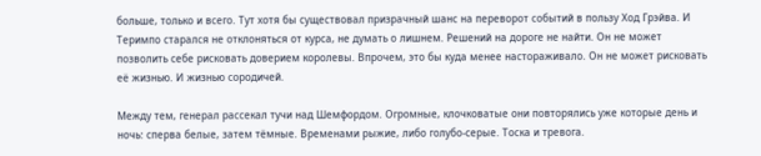больше, только и всего. Тут хотя бы существовал призрачный шанс на переворот событий в пользу Ход Грэйва. И Теримпо старался не отклоняться от курса, не думать о лишнем. Решений на дороге не найти. Он не может позволить себе рисковать доверием королевы. Впрочем, это бы куда менее настораживало. Он не может рисковать её жизнью. И жизнью сородичей.

Между тем, генерал рассекал тучи над Шемфордом. Огромные, клочковатые они повторялись уже которые день и ночь: сперва белые, затем тёмные. Временами рыжие, либо голубо-серые. Тоска и тревога.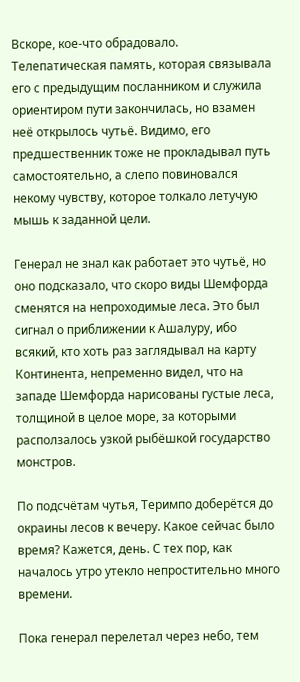Вскоре, кое-что обрадовало. Телепатическая память, которая связывала его с предыдущим посланником и служила ориентиром пути закончилась, но взамен неё открылось чутьё. Видимо, его предшественник тоже не прокладывал путь самостоятельно, а слепо повиновался некому чувству, которое толкало летучую мышь к заданной цели.

Генерал не знал как работает это чутьё, но оно подсказало, что скоро виды Шемфорда сменятся на непроходимые леса. Это был сигнал о приближении к Ашалуру, ибо всякий, кто хоть раз заглядывал на карту Континента, непременно видел, что на западе Шемфорда нарисованы густые леса, толщиной в целое море, за которыми расползалось узкой рыбёшкой государство монстров.

По подсчётам чутья, Теримпо доберётся до окраины лесов к вечеру. Какое сейчас было время? Кажется, день. С тех пор, как началось утро утекло непростительно много времени.

Пока генерал перелетал через небо, тем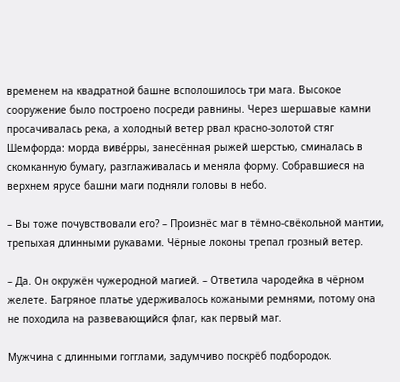временем на квадратной башне всполошилось три мага. Высокое сооружение было построено посреди равнины. Через шершавые камни просачивалась река, а холодный ветер рвал красно-золотой стяг Шемфорда: морда виве́рры, занесённая рыжей шерстью, сминалась в скомканную бумагу, разглаживалась и меняла форму. Собравшиеся на верхнем ярусе башни маги подняли головы в небо.

– Вы тоже почувствовали его? – Произнёс маг в тёмно-свёкольной мантии, трепыхая длинными рукавами. Чёрные локоны трепал грозный ветер.

– Да. Он окружён чужеродной магией. – Ответила чародейка в чёрном желете. Багряное платье удерживалось кожаными ремнями, потому она не походила на развевающийся флаг, как первый маг.

Мужчина с длинными гогглами, задумчиво поскрёб подбородок.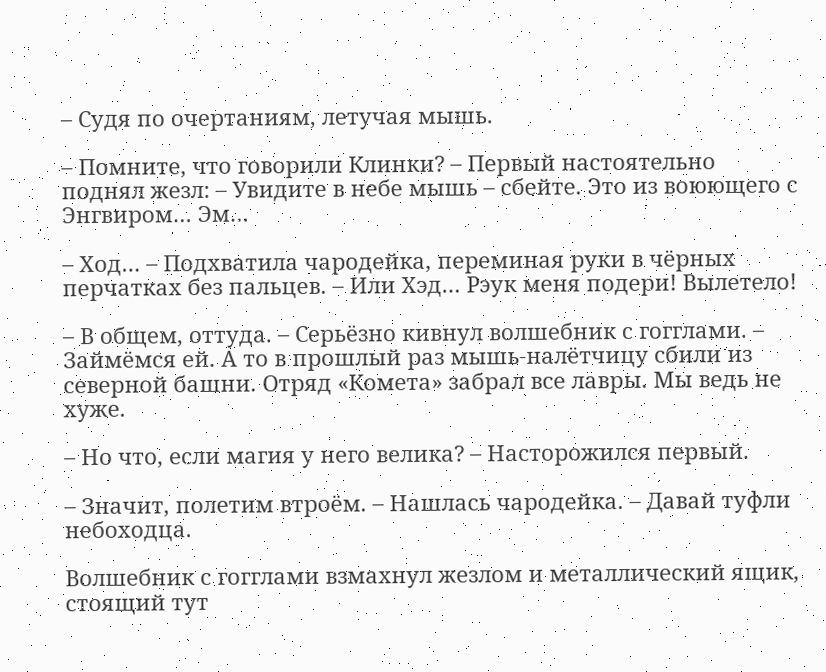– Судя по очертаниям, летучая мышь.

– Помните, что говорили Клинки? – Первый настоятельно поднял жезл: – Увидите в небе мышь – сбейте. Это из воюющего с Энгвиром… Эм…

– Ход… – Подхватила чародейка, переминая руки в чёрных перчатках без пальцев. – Или Хэд… Рэук меня подери! Вылетело!

– В общем, оттуда. – Серьёзно кивнул волшебник с гогглами. – Займёмся ей. А то в прошлый раз мышь-налётчицу сбили из северной башни. Отряд «Комета» забрал все лавры. Мы ведь не хуже.

– Но что, если магия у него велика? – Насторожился первый.

– Значит, полетим втроём. – Нашлась чародейка. – Давай туфли небоходца.

Волшебник с гогглами взмахнул жезлом и металлический ящик, стоящий тут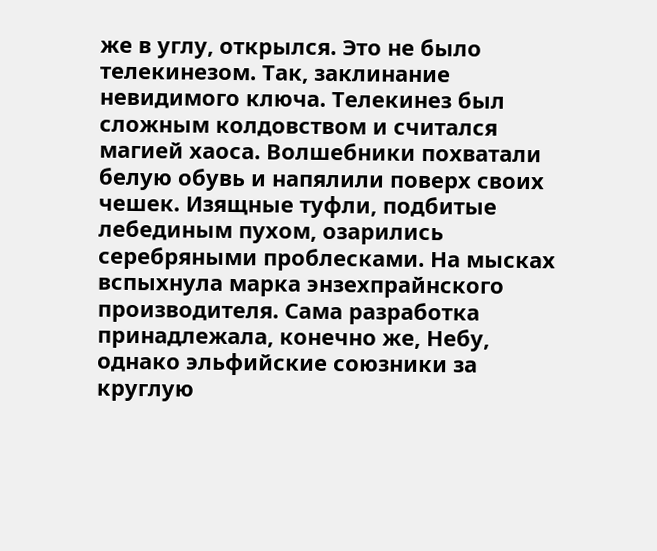же в углу, открылся. Это не было телекинезом. Так, заклинание невидимого ключа. Телекинез был сложным колдовством и считался магией хаоса. Волшебники похватали белую обувь и напялили поверх своих чешек. Изящные туфли, подбитые лебединым пухом, озарились серебряными проблесками. На мысках вспыхнула марка энзехпрайнского производителя. Сама разработка принадлежала, конечно же, Небу, однако эльфийские союзники за круглую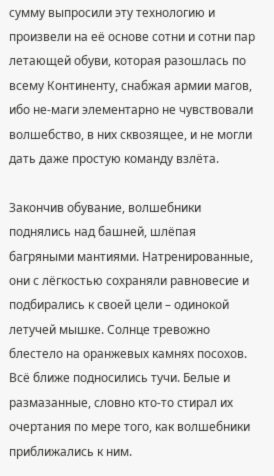сумму выпросили эту технологию и произвели на её основе сотни и сотни пар летающей обуви, которая разошлась по всему Континенту, снабжая армии магов, ибо не-маги элементарно не чувствовали волшебство, в них сквозящее, и не могли дать даже простую команду взлёта.

Закончив обувание, волшебники поднялись над башней, шлёпая багряными мантиями. Натренированные, они с лёгкостью сохраняли равновесие и подбирались к своей цели – одинокой летучей мышке. Солнце тревожно блестело на оранжевых камнях посохов. Всё ближе подносились тучи. Белые и размазанные, словно кто-то стирал их очертания по мере того, как волшебники приближались к ним.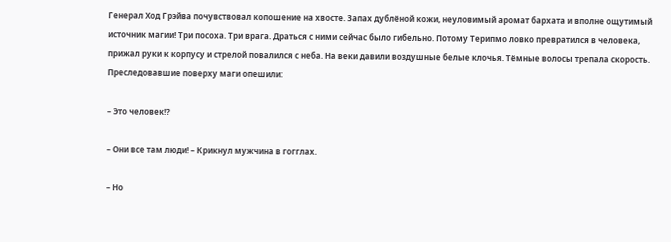Генерал Ход Грэйва почувствовал копошение на хвосте. Запах дублёной кожи, неуловимый аромат бархата и вполне ощутимый источник магии! Три посоха. Три врага. Драться с ними сейчас было гибельно. Потому Терипмо ловко превратился в человека, прижал руки к корпусу и стрелой повалился с неба. На веки давили воздушные белые клочья. Тёмные волосы трепала скорость. Преследовавшие поверху маги опешили:

– Это человек!?

– Они все там люди! – Крикнул мужчина в гогглах.

– Но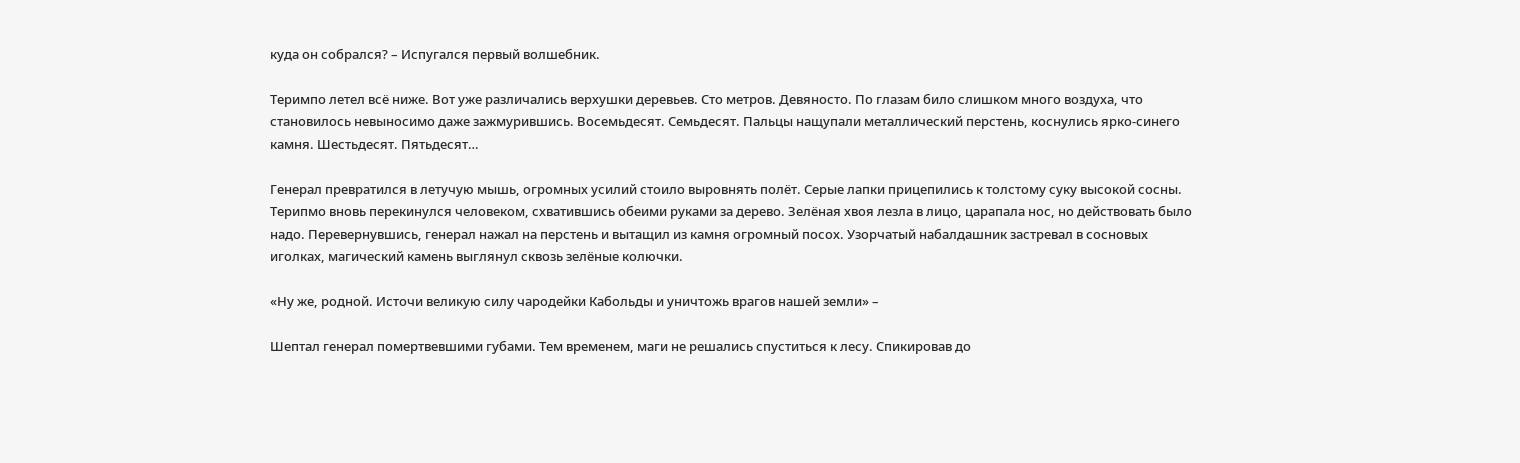куда он собрался? – Испугался первый волшебник.

Теримпо летел всё ниже. Вот уже различались верхушки деревьев. Сто метров. Девяносто. По глазам било слишком много воздуха, что становилось невыносимо даже зажмурившись. Восемьдесят. Семьдесят. Пальцы нащупали металлический перстень, коснулись ярко-синего камня. Шестьдесят. Пятьдесят…

Генерал превратился в летучую мышь, огромных усилий стоило выровнять полёт. Серые лапки прицепились к толстому суку высокой сосны. Терипмо вновь перекинулся человеком, схватившись обеими руками за дерево. Зелёная хвоя лезла в лицо, царапала нос, но действовать было надо. Перевернувшись, генерал нажал на перстень и вытащил из камня огромный посох. Узорчатый набалдашник застревал в сосновых иголках, магический камень выглянул сквозь зелёные колючки.

«Ну же, родной. Источи великую силу чародейки Кабольды и уничтожь врагов нашей земли» –

Шептал генерал помертвевшими губами. Тем временем, маги не решались спуститься к лесу. Спикировав до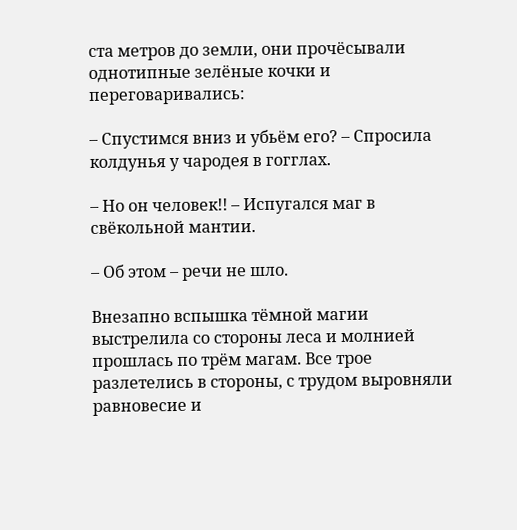ста метров до земли, они прочёсывали однотипные зелёные кочки и переговаривались:

– Спустимся вниз и убьём его? – Спросила колдунья у чародея в гогглах.

– Но он человек!! – Испугался маг в свёкольной мантии.

– Об этом – речи не шло.

Внезапно вспышка тёмной магии выстрелила со стороны леса и молнией прошлась по трём магам. Все трое разлетелись в стороны, с трудом выровняли равновесие и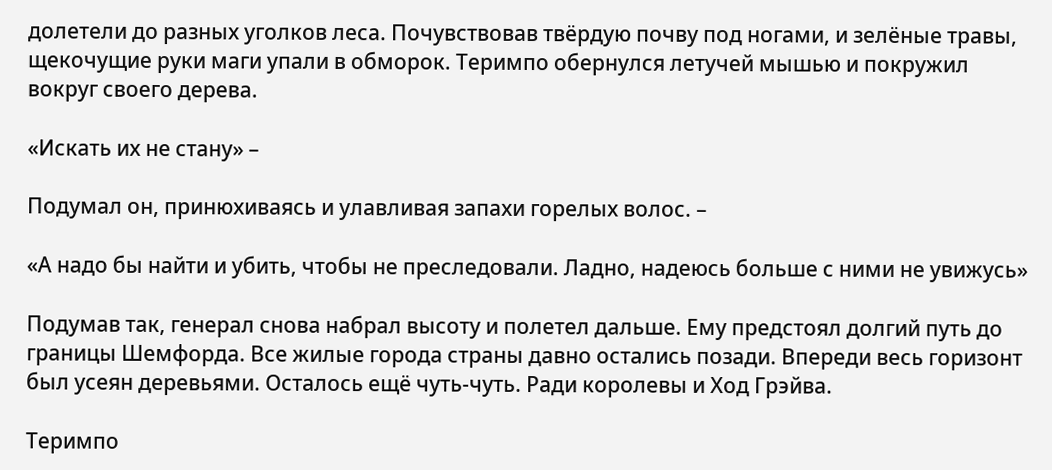долетели до разных уголков леса. Почувствовав твёрдую почву под ногами, и зелёные травы, щекочущие руки маги упали в обморок. Теримпо обернулся летучей мышью и покружил вокруг своего дерева.

«Искать их не стану» –

Подумал он, принюхиваясь и улавливая запахи горелых волос. –

«А надо бы найти и убить, чтобы не преследовали. Ладно, надеюсь больше с ними не увижусь»

Подумав так, генерал снова набрал высоту и полетел дальше. Ему предстоял долгий путь до границы Шемфорда. Все жилые города страны давно остались позади. Впереди весь горизонт был усеян деревьями. Осталось ещё чуть-чуть. Ради королевы и Ход Грэйва.

Теримпо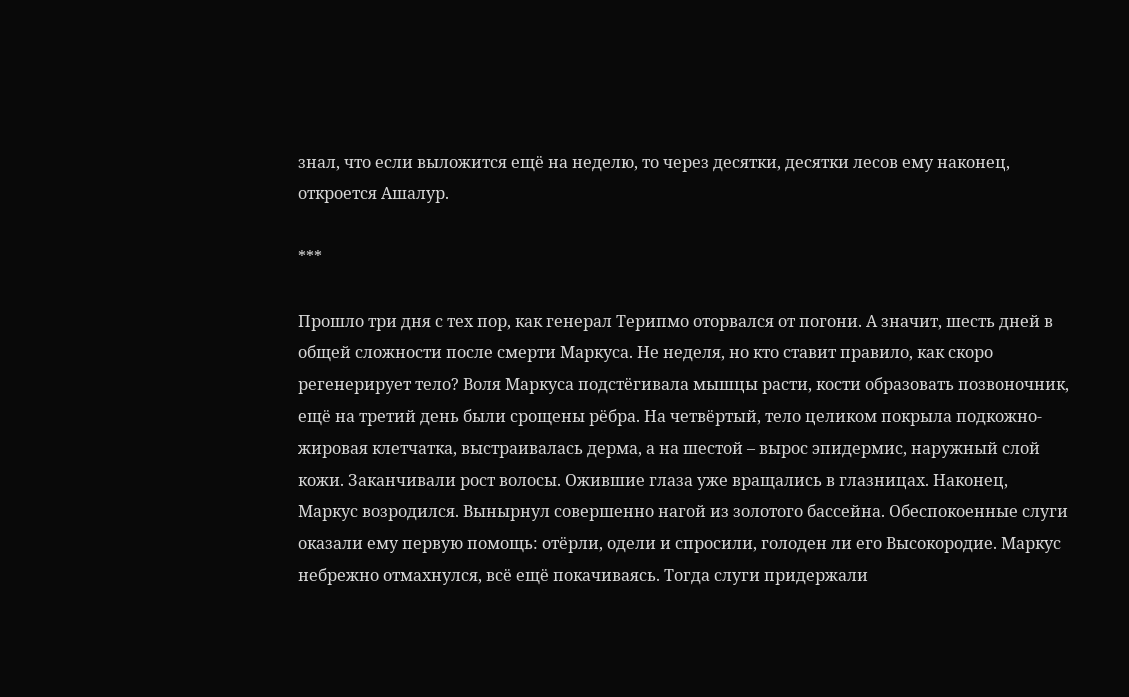знал, что если выложится ещё на неделю, то через десятки, десятки лесов ему наконец, откроется Ашалур.

***

Прошло три дня с тех пор, как генерал Терипмо оторвался от погони. А значит, шесть дней в общей сложности после смерти Маркуса. Не неделя, но кто ставит правило, как скоро регенерирует тело? Воля Маркуса подстёгивала мышцы расти, кости образовать позвоночник, ещё на третий день были срощены рёбра. На четвёртый, тело целиком покрыла подкожно-жировая клетчатка, выстраивалась дерма, а на шестой – вырос эпидермис, наружный слой кожи. Заканчивали рост волосы. Ожившие глаза уже вращались в глазницах. Наконец, Маркус возродился. Вынырнул совершенно нагой из золотого бассейна. Обеспокоенные слуги оказали ему первую помощь: отёрли, одели и спросили, голоден ли его Высокородие. Маркус небрежно отмахнулся, всё ещё покачиваясь. Тогда слуги придержали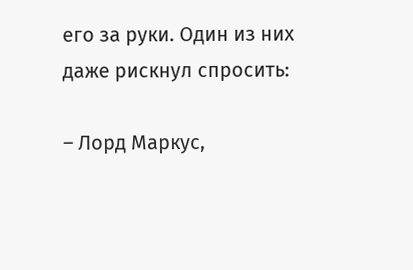его за руки. Один из них даже рискнул спросить:

– Лорд Маркус,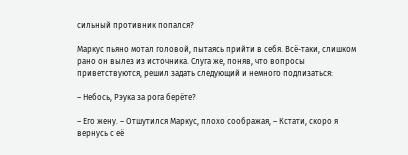сильный противник попался?

Маркус пьяно мотал головой, пытаясь прийти в себя. Всё-таки, слишком рано он вылез из источника. Слуга же, поняв, что вопросы приветствуются, решил задать следующий и немного подлизаться:

– Небось, Рэука за рога берёте?

– Его жену. – Отшутился Маркус, плохо соображая, – Кстати, скоро я вернусь с её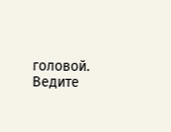головой. Ведите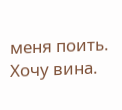меня поить. Хочу вина.